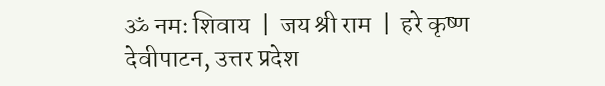ॐ नमः शिवाय  |  जय श्री राम  |  हरे कृष्ण
देवीपाटन, उत्तर प्रदेश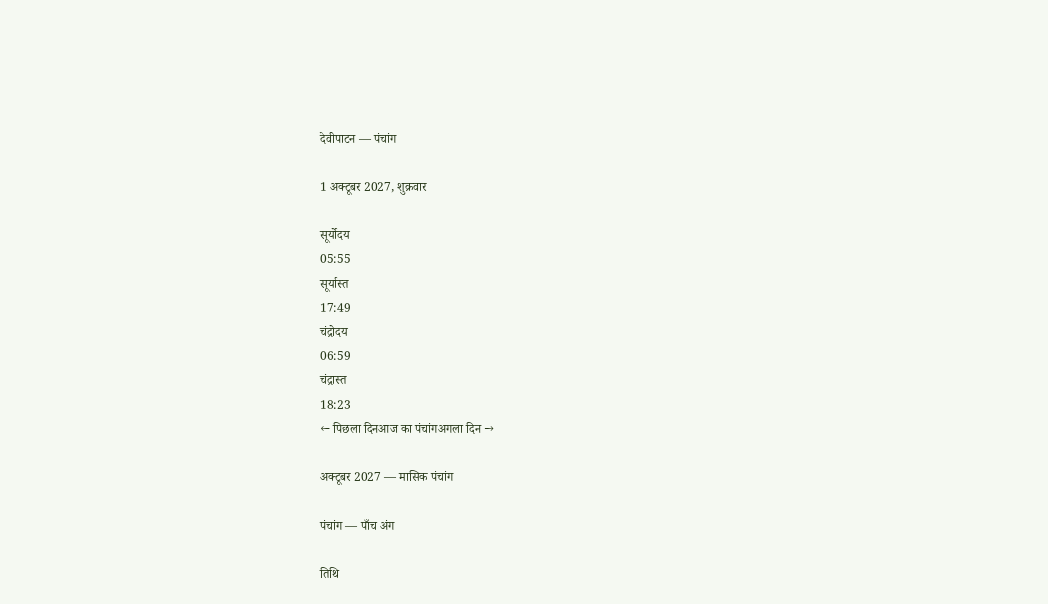देवीपाटन — पंचांग

1 अक्टूबर 2027, शुक्रवार

सूर्योदय
05:55
सूर्यास्त
17:49
चंद्रोदय
06:59
चंद्रास्त
18:23
← पिछला दिनआज का पंचांगअगला दिन →

अक्टूबर 2027 — मासिक पंचांग

पंचांग — पाँच अंग

तिथि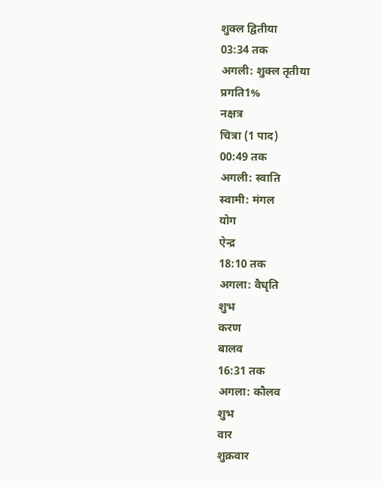शुक्ल द्वितीया
03:34 तक
अगली: शुक्ल तृतीया
प्रगति1%
नक्षत्र
चित्रा (1 पाद)
00:49 तक
अगली: स्वाति
स्वामी: मंगल
योग
ऐन्द्र
18:10 तक
अगला: वैधृति
शुभ
करण
बालव
16:31 तक
अगला: कौलव
शुभ
वार
शुक्रवार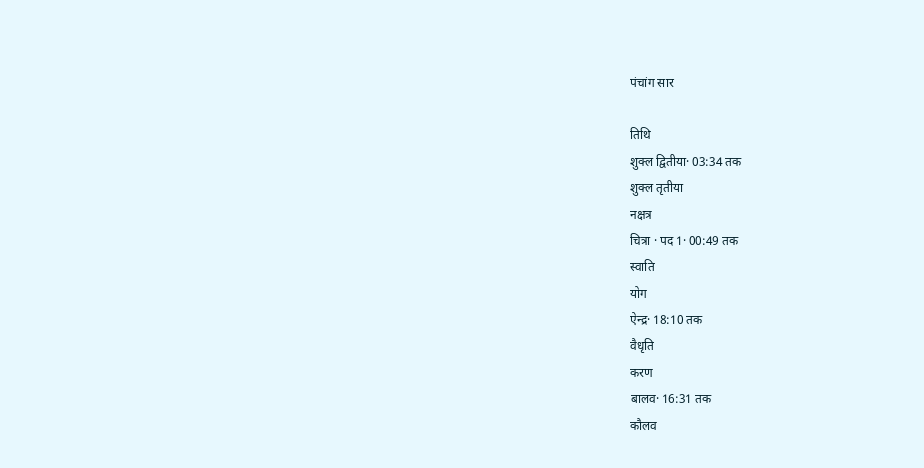पंचांग सार

तिथि
शुक्ल द्वितीया· 03:34 तक
शुक्ल तृतीया
नक्षत्र
चित्रा · पद 1· 00:49 तक
स्वाति
योग
ऐन्द्र· 18:10 तक
वैधृति
करण
बालव· 16:31 तक
कौलव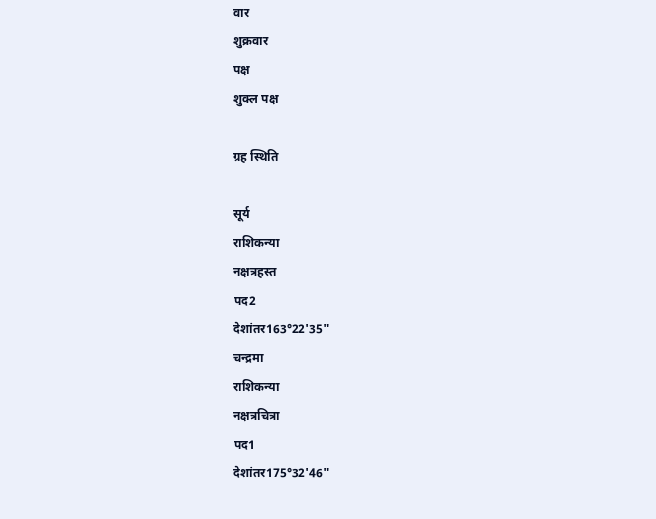वार
शुक्रवार
पक्ष
शुक्ल पक्ष

ग्रह स्थिति

सूर्य
राशिकन्या
नक्षत्रहस्त
पद2
देशांतर163°22'35"
चन्द्रमा
राशिकन्या
नक्षत्रचित्रा
पद1
देशांतर175°32'46"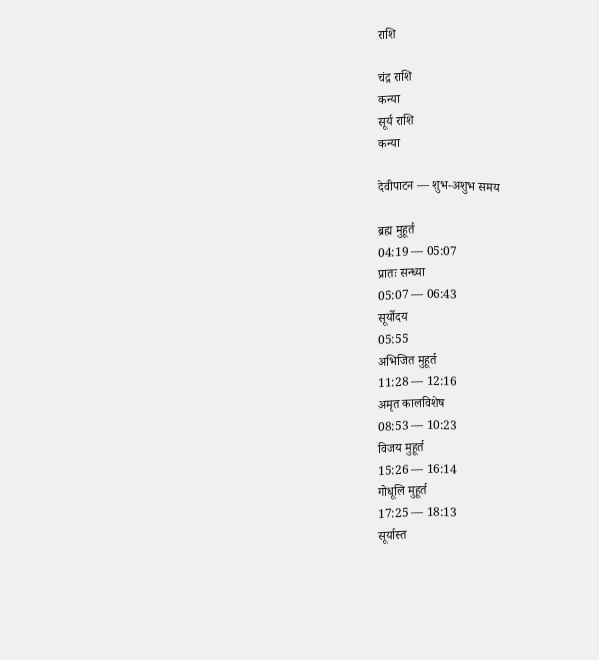राशि

चंद्र राशि
कन्या
सूर्य राशि
कन्या

देवीपाटन — शुभ-अशुभ समय

ब्रह्म मुहूर्त
04:19 — 05:07
प्रातः सन्ध्या
05:07 — 06:43
सूर्योदय
05:55
अभिजित मुहूर्त
11:28 — 12:16
अमृत कालविशेष
08:53 — 10:23
विजय मुहूर्त
15:26 — 16:14
गोधूलि मुहूर्त
17:25 — 18:13
सूर्यास्त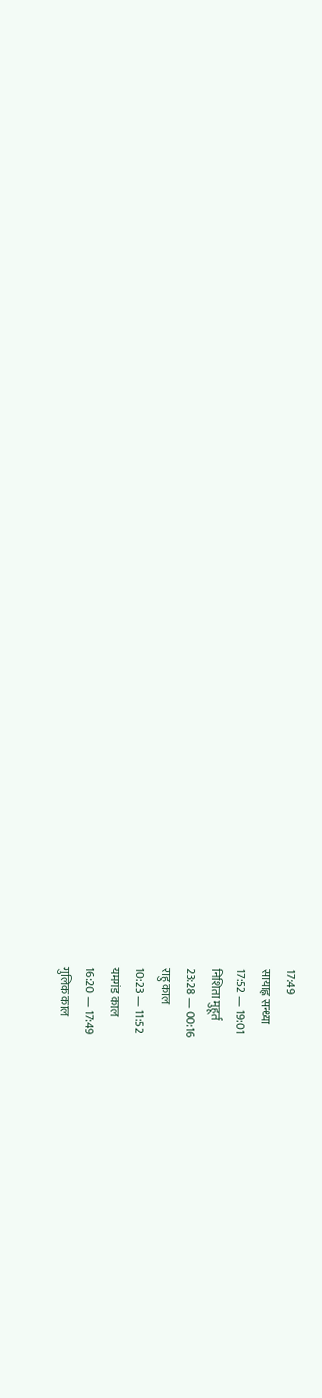17:49
सायाह्न सन्ध्या
17:52 — 19:01
निशिता मुहूर्त
23:28 — 00:16
राहु काल
10:23 — 11:52
यमगंड काल
16:20 — 17:49
गुलिक काल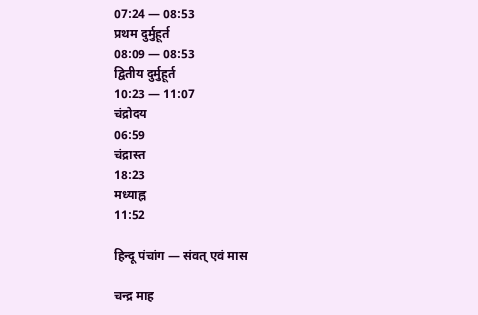07:24 — 08:53
प्रथम दुर्मुहूर्त
08:09 — 08:53
द्वितीय दुर्मुहूर्त
10:23 — 11:07
चंद्रोदय
06:59
चंद्रास्त
18:23
मध्याह्न
11:52

हिन्दू पंचांग — संवत् एवं मास

चन्द्र माह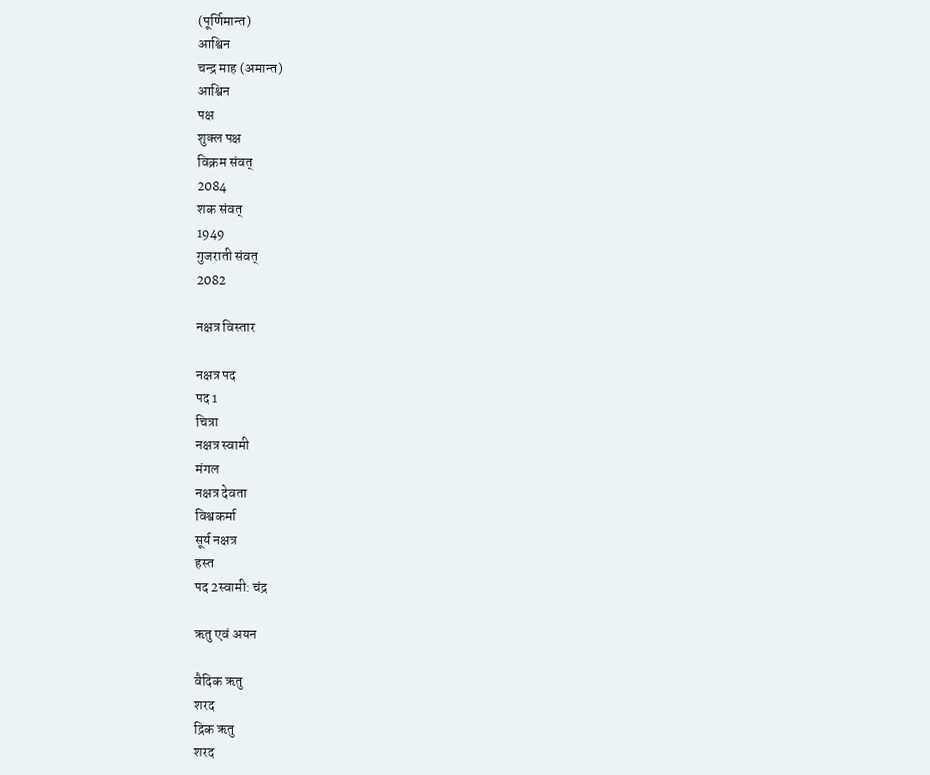(पूर्णिमान्त)
आश्विन
चन्द्र माह (अमान्त)
आश्विन
पक्ष
शुक्ल पक्ष
विक्रम संवत्
2084
शक संवत्
1949
गुजराती संवत्
2082

नक्षत्र विस्तार

नक्षत्र पद
पद 1
चित्रा
नक्षत्र स्वामी
मंगल
नक्षत्र देवता
विश्वकर्मा
सूर्य नक्षत्र
हस्त
पद 2स्वामी: चंद्र

ऋतु एवं अयन

वैदिक ऋतु
शरद
द्रिक ऋतु
शरद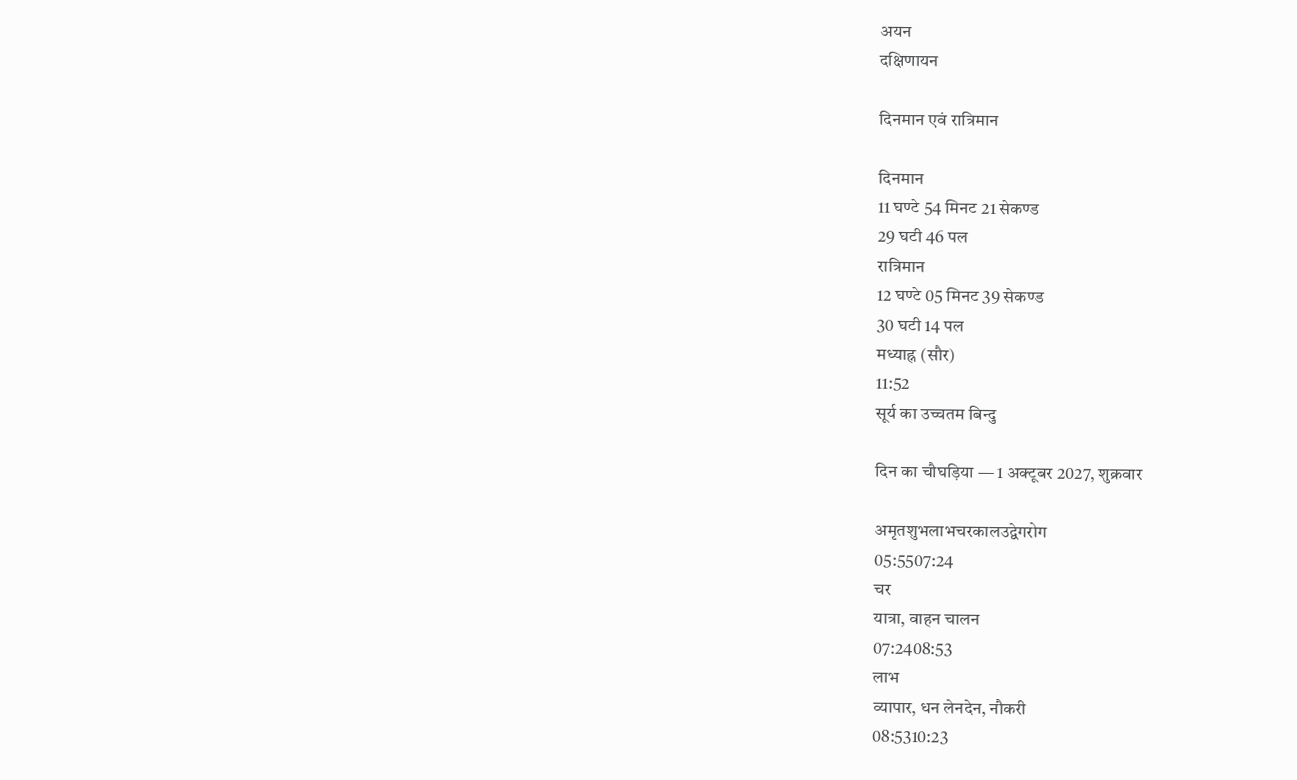अयन
दक्षिणायन

दिनमान एवं रात्रिमान

दिनमान
11 घण्टे 54 मिनट 21 सेकण्ड
29 घटी 46 पल
रात्रिमान
12 घण्टे 05 मिनट 39 सेकण्ड
30 घटी 14 पल
मध्याह्न (सौर)
11:52
सूर्य का उच्चतम बिन्दु

दिन का चौघड़िया — 1 अक्टूबर 2027, शुक्रवार

अमृतशुभलाभचरकालउद्वेगरोग
05:5507:24
चर
यात्रा, वाहन चालन
07:2408:53
लाभ
व्यापार, धन लेनदेन, नौकरी
08:5310:23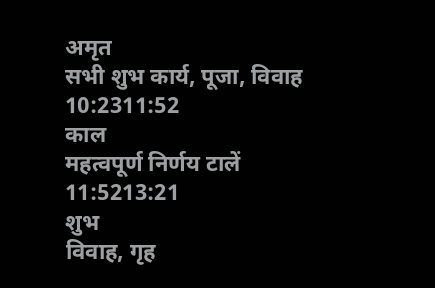अमृत
सभी शुभ कार्य, पूजा, विवाह
10:2311:52
काल
महत्वपूर्ण निर्णय टालें
11:5213:21
शुभ
विवाह, गृह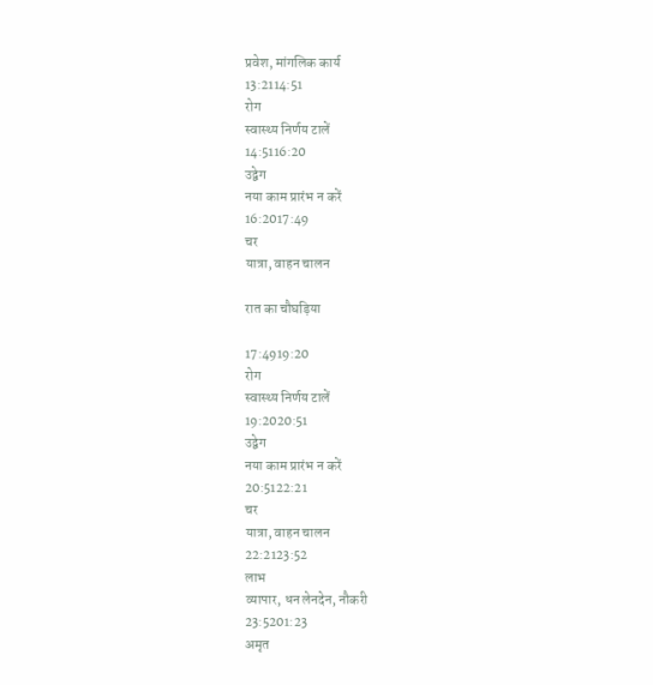प्रवेश, मांगलिक कार्य
13:2114:51
रोग
स्वास्थ्य निर्णय टालें
14:5116:20
उद्वेग
नया काम प्रारंभ न करें
16:2017:49
चर
यात्रा, वाहन चालन

रात का चौघड़िया

17:4919:20
रोग
स्वास्थ्य निर्णय टालें
19:2020:51
उद्वेग
नया काम प्रारंभ न करें
20:5122:21
चर
यात्रा, वाहन चालन
22:2123:52
लाभ
व्यापार, धन लेनदेन, नौकरी
23:5201:23
अमृत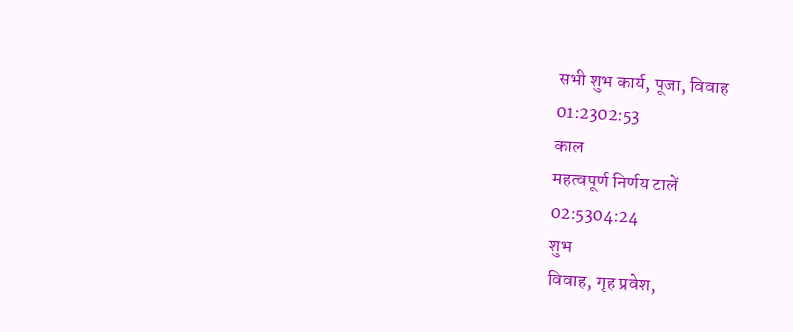सभी शुभ कार्य, पूजा, विवाह
01:2302:53
काल
महत्वपूर्ण निर्णय टालें
02:5304:24
शुभ
विवाह, गृह प्रवेश,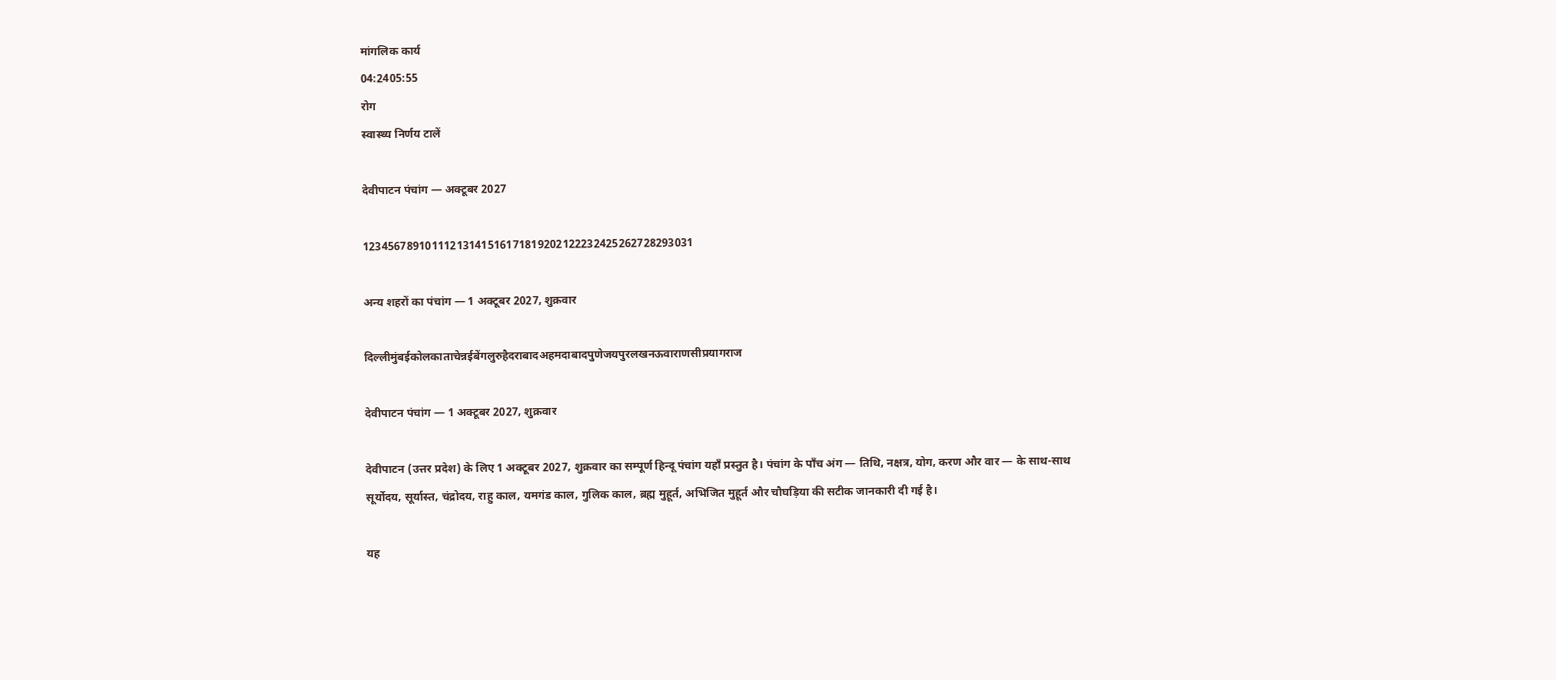मांगलिक कार्य
04:2405:55
रोग
स्वास्थ्य निर्णय टालें

देवीपाटन पंचांग — अक्टूबर 2027

12345678910111213141516171819202122232425262728293031

अन्य शहरों का पंचांग — 1 अक्टूबर 2027, शुक्रवार

दिल्लीमुंबईकोलकाताचेन्नईबेंगलुरुहैदराबादअहमदाबादपुणेजयपुरलखनऊवाराणसीप्रयागराज

देवीपाटन पंचांग — 1 अक्टूबर 2027, शुक्रवार

देवीपाटन (उत्तर प्रदेश) के लिए 1 अक्टूबर 2027, शुक्रवार का सम्पूर्ण हिन्दू पंचांग यहाँ प्रस्तुत है। पंचांग के पाँच अंग — तिथि, नक्षत्र, योग, करण और वार — के साथ-साथ सूर्योदय, सूर्यास्त, चंद्रोदय, राहु काल, यमगंड काल, गुलिक काल, ब्रह्म मुहूर्त, अभिजित मुहूर्त और चौघड़िया की सटीक जानकारी दी गई है।

यह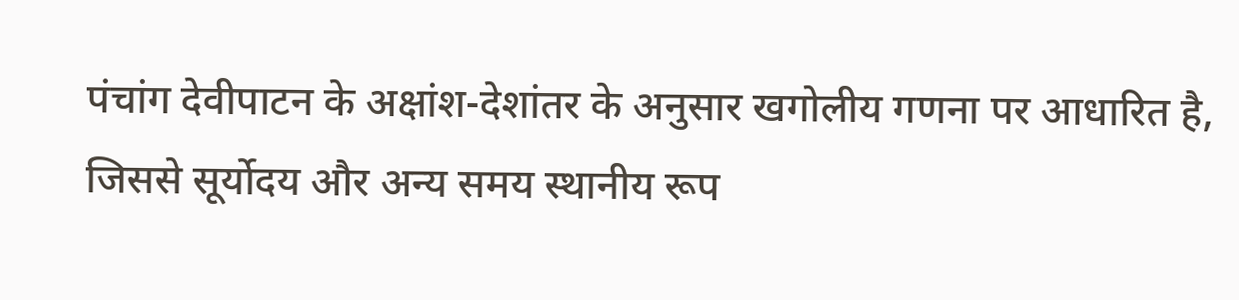पंचांग देवीपाटन के अक्षांश-देशांतर के अनुसार खगोलीय गणना पर आधारित है, जिससे सूर्योदय और अन्य समय स्थानीय रूप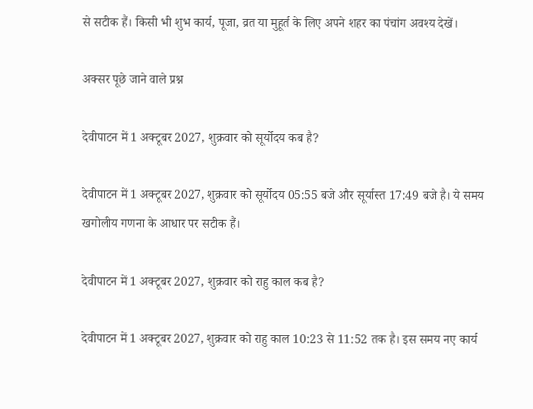से सटीक हैं। किसी भी शुभ कार्य, पूजा, व्रत या मुहूर्त के लिए अपने शहर का पंचांग अवश्य देखें।

अक्सर पूछे जाने वाले प्रश्न

देवीपाटन में 1 अक्टूबर 2027, शुक्रवार को सूर्योदय कब है?

देवीपाटन में 1 अक्टूबर 2027, शुक्रवार को सूर्योदय 05:55 बजे और सूर्यास्त 17:49 बजे है। ये समय खगोलीय गणना के आधार पर सटीक हैं।

देवीपाटन में 1 अक्टूबर 2027, शुक्रवार को राहु काल कब है?

देवीपाटन में 1 अक्टूबर 2027, शुक्रवार को राहु काल 10:23 से 11:52 तक है। इस समय नए कार्य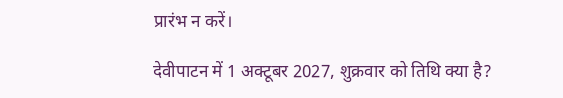प्रारंभ न करें।

देवीपाटन में 1 अक्टूबर 2027, शुक्रवार को तिथि क्या है?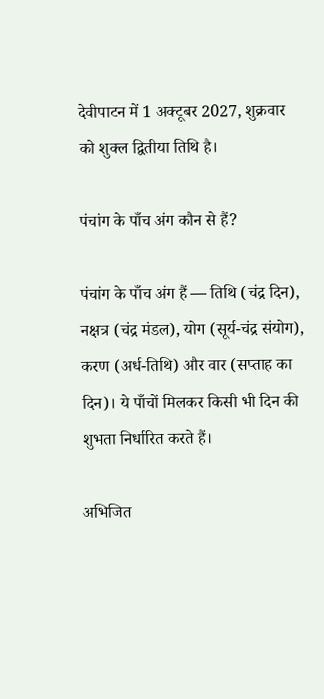देवीपाटन में 1 अक्टूबर 2027, शुक्रवार को शुक्ल द्वितीया तिथि है।

पंचांग के पाँच अंग कौन से हैं?

पंचांग के पाँच अंग हैं — तिथि (चंद्र दिन), नक्षत्र (चंद्र मंडल), योग (सूर्य-चंद्र संयोग), करण (अर्ध-तिथि) और वार (सप्ताह का दिन)। ये पाँचों मिलकर किसी भी दिन की शुभता निर्धारित करते हैं।

अभिजित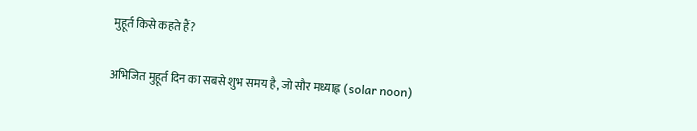मुहूर्त किसे कहते हैं?

अभिजित मुहूर्त दिन का सबसे शुभ समय है, जो सौर मध्याह्न (solar noon)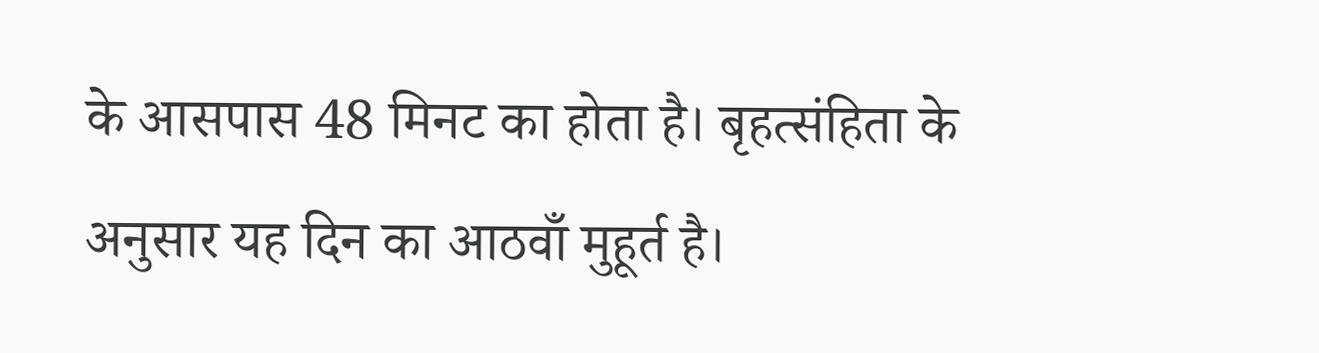के आसपास 48 मिनट का होता है। बृहत्संहिता के अनुसार यह दिन का आठवाँ मुहूर्त है।